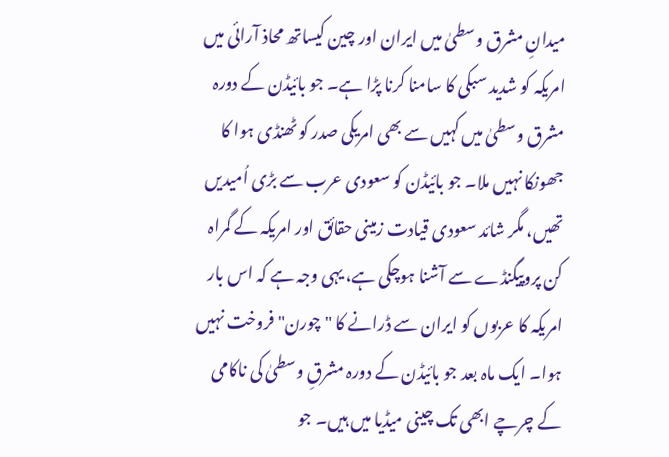میدانِ مشرق وسطیٰ میں ایران اور چین کیساتھ محاذ آرائی میں امریکہ کو شدید سبکی کا سامنا کرنا پڑا ہے۔ جو بائیڈن کے دورہ مشرق وسطیٰ میں کہیں سے بھی امریکی صدر کو ٹھنڈی ہوا کا جھونکا نہیں ملا۔ جو بائیڈن کو سعودی عرب سے بڑی اُمیدیں تھیں، مگر شائد سعودی قیادت زمینی حقائق اور امریکہ کے گمراہ کن پروپیگنڈے سے آشنا ہوچکی ہے، یہی وجہ ہے کہ اس بار امریکہ کا عربوں کو ایران سے ڈرانے کا "چورن" فروخت نہیں ہوا۔ ایک ماہ بعد جو بائیڈن کے دورہ مشرقِ وسطیٰ کی ناکامی کے چرچے ابھی تک چینی میڈیا میں ہیں۔ جو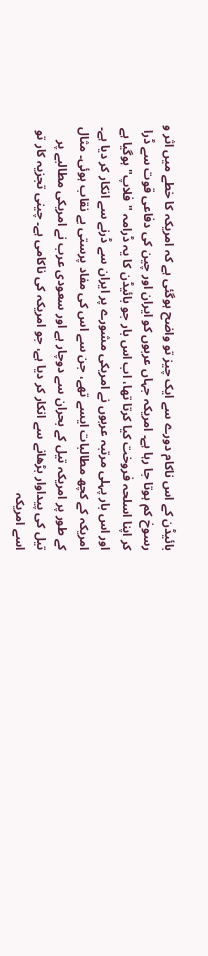بائیڈن کے اس ناکام دورے سے ایک چیز تو واضح ہوگئی ہے کہ امریکہ کا خطے میں اثر و رسوخ کم ہوتا جا رہا ہے۔ امریکہ جہاں عربوں کو ایران اور چین کی دفاعی قوت سے ڈرا کر اپنا اسلحہ فروخت کیا کرتا تھا، اب اس بار جو بائیڈن کا یہ ڈرامہ "فلاپ" ہوگیا ہے اور اس بار پہلی مرتبہ عربوں نے امریکی مشورے پر ایران سے ڈرنے سے انکار کر دیا ہے۔
امریکہ کے کچھ مطالبات ایسے تھے، جن سے اس کی مفاد پرستی بے نقاب ہوئی۔ مثال کے طور پر امریکہ تیل کے بحران سے دوچار ہے اور سعودی عرب نے امریکی مطالبے پر تیل کی پیداوار بڑھانے سے انکار کر دیا ہے، جو امریکہ کی ناکامی ہے۔ چینی تجزیہ کار تو اسے امریکہ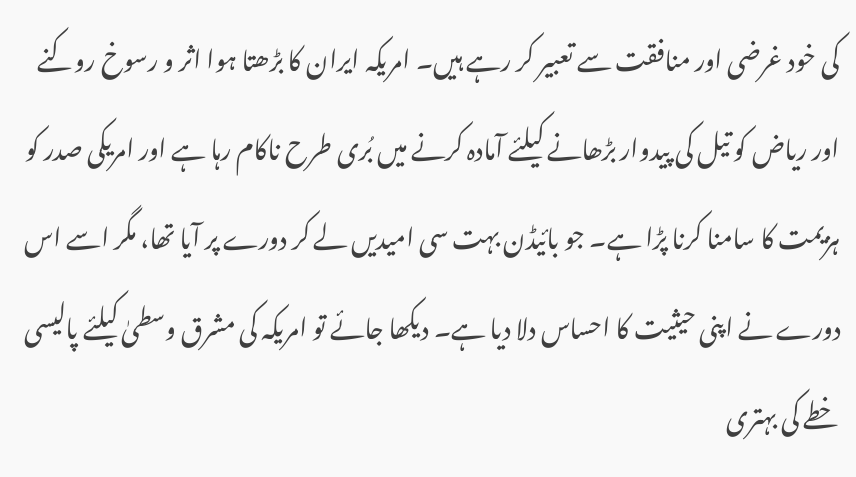کی خود غرضی اور منافقت سے تعبیر کر رہے ہیں۔ امریکہ ایران کا بڑھتا ہوا اثر و رسوخ روکنے اور ریاض کو تیل کی پیدوار بڑھانے کیلئے آمادہ کرنے میں بُری طرح ناکام رہا ہے اور امریکی صدر کو ہزیمت کا سامنا کرنا پڑا ہے۔ جو بائیڈن بہت سی امیدیں لے کر دورے پر آیا تھا، مگر اسے اس دورے نے اپنی حیثیت کا احساس دلا دیا ہے۔ دیکھا جائے تو امریکہ کی مشرق وسطیٰ کیلئے پالیسی خطے کی بہتری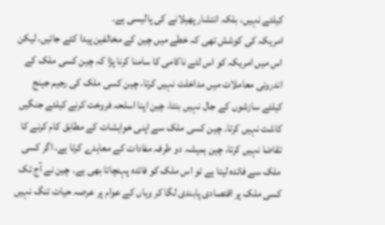کیلئے نہیں، بلکہ انتشار پھیلانے کی پالیسی ہے۔
امریکہ کی کوشش تھی کہ خطے میں چین کے مخالفین پیدا کئے جائیں، لیکن اس میں امریکہ کو اس لئے ناکامی کا سامنا کرنا پڑا کہ چین کسی ملک کے اندرونی معاملات میں مداخلت نہیں کرتا، چین کسی ملک کی رجیم جینج کیلئے سازشوں کے جال نہیں بنتا، چین اپنا اسلحہ فروخت کرنے کیلئے جنگیں کاشت نہیں کرتا۔ چین کسی ملک سے اپنی خواہشات کے مطابق کام کرنے کا تقاضا نہیں کرتا، چین ہمیشہ دو طرفہ مفادات کے معاہدے کرتا ہے، اگر کسی ملک سے فائدہ لیتا ہے تو اس ملک کو فائدہ پہنچاتا بھی ہے۔ چین نے آج تک کسی ملک پر اقتصادی پابندی لگا کر وہاں کے عوام پر عرصہ حیات تنگ نہیں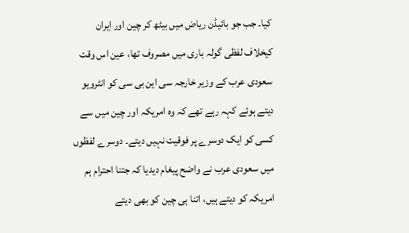کیا۔ جب جو بائیڈن ریاض میں بیٹھ کر چین اور ایران کیخلاف لفظی گولہ باری میں مصروف تھا، عین اس وقت سعودی عرب کے وزیر خارجہ سی این بی سی کو انٹرویو دیتے ہوئے کہہ رہے تھے کہ وہ امریکہ اور چین میں سے کسی کو ایک دوسرے پر فوقیت نہیں دیتے۔ دوسرے لفظوں میں سعودی عرب نے واضح پیغام دیدیا کہ جتنا احترام ہم امریکہ کو دیتے ہیں، اتنا ہی چین کو بھی دیتے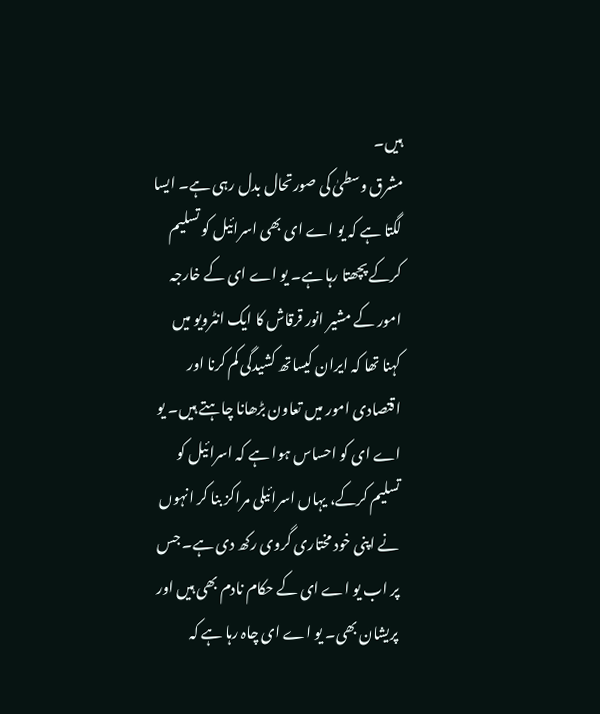ہیں۔
مشرق وسطیٰ کی صورتحال بدل رہی ہے۔ ایسا لگتا ہے کہ یو اے ای بھی اسرائیل کو تسلیم کرکے پچھتا رہا ہے۔ یو اے ای کے خارجہ امور کے مشیر انور قرقاش کا ایک انٹرویو میں کہنا تھا کہ ایران کیساتھ کشیدگی کم کرنا اور اقتصادی امور میں تعاون بڑھانا چاہتے ہیں۔ یو اے ای کو احساس ہوا ہے کہ اسرائیل کو تسلیم کرکے، یہاں اسرائیلی مراکز بنا کر انہوں نے اپنی خود مختاری گروی رکھ دی ہے۔ جس پر اب یو اے ای کے حکام نادم بھی ہیں اور پریشان بھی۔ یو اے ای چاہ رہا ہے کہ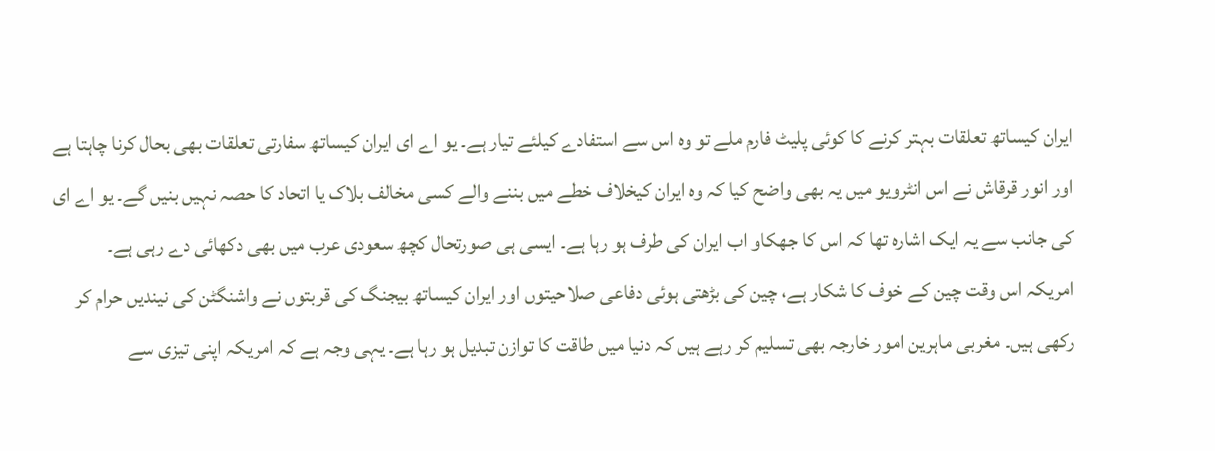ایران کیساتھ تعلقات بہتر کرنے کا کوئی پلیٹ فارم ملے تو وہ اس سے استفادے کیلئے تیار ہے۔ یو اے ای ایران کیساتھ سفارتی تعلقات بھی بحال کرنا چاہتا ہے اور انور قرقاش نے اس انٹرویو میں یہ بھی واضح کیا کہ وہ ایران کیخلاف خطے میں بننے والے کسی مخالف بلاک یا اتحاد کا حصہ نہیں بنیں گے۔ یو اے ای کی جانب سے یہ ایک اشارہ تھا کہ اس کا جھکاو اب ایران کی طرف ہو رہا ہے۔ ایسی ہی صورتحال کچھ سعودی عرب میں بھی دکھائی دے رہی ہے۔
امریکہ اس وقت چین کے خوف کا شکار ہے، چین کی بڑھتی ہوئی دفاعی صلاحیتوں اور ایران کیساتھ بیجنگ کی قربتوں نے واشنگٹن کی نیندیں حرام کر رکھی ہیں۔ مغربی ماہرین امور خارجہ بھی تسلیم کر رہے ہیں کہ دنیا میں طاقت کا توازن تبدیل ہو رہا ہے۔ یہی وجہ ہے کہ امریکہ اپنی تیزی سے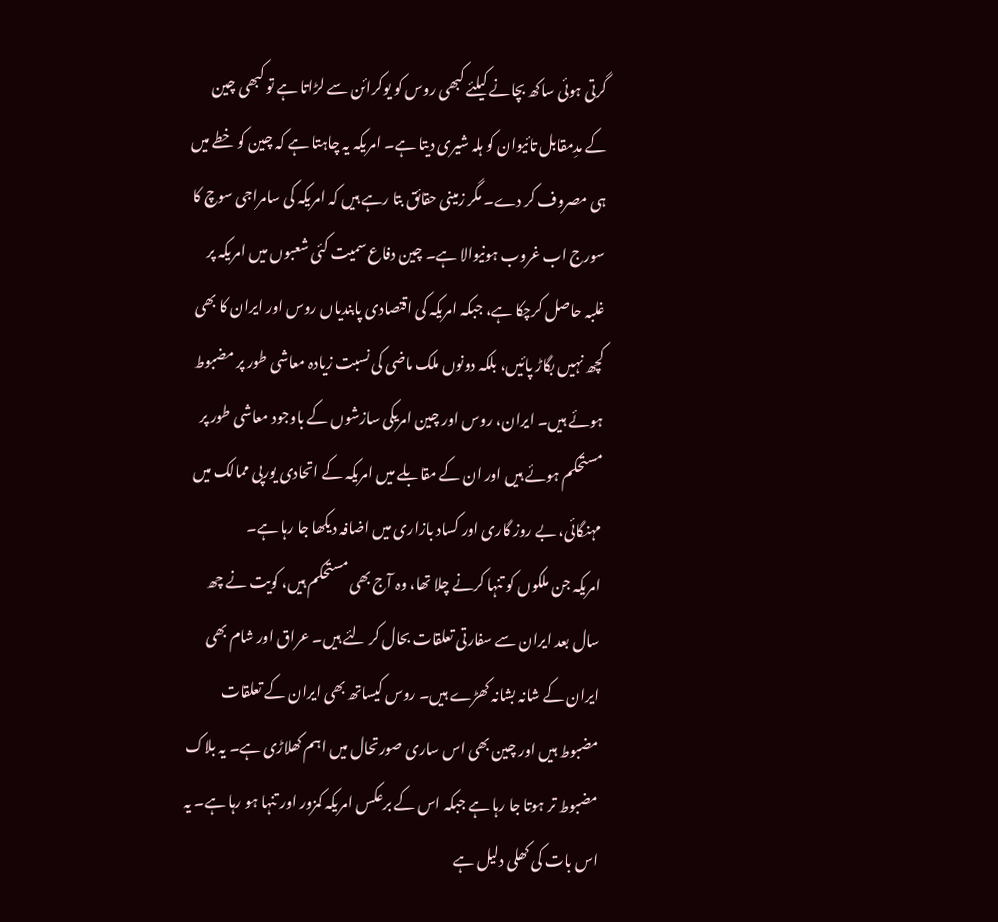گرتی ہوئی ساکھ بچانے کیلئے کبھی روس کو یوکرائن سے لڑاتا ہے تو کبھی چین کے مدِمقابل تائیوان کو ہلہ شیری دیتا ہے۔ امریکہ یہ چاہتا ہے کہ چین کو خطے میں ہی مصروف کر دے۔ مگر زمینی حقائق بتا رہے ہیں کہ امریکہ کی سامراجی سوچ کا سورج اب غروب ہونیوالا ہے۔ چین دفاع سمیت کئی شعبوں میں امریکہ پر غلبہ حاصل کرچکا ہے، جبکہ امریکہ کی اقتصادی پابندیاں روس اور ایران کا بھی کچھ نہیں بگاڑ پائیں، بلکہ دونوں ملک ماضی کی نسبت زیادہ معاشی طور پر مضبوط ہوئے ہیں۔ ایران، روس اور چین امریکی سازشوں کے باوجود معاشی طور پر مستحکم ہوئے ہیں اور ان کے مقابلے میں امریکہ کے اتحادی یورپی ممالک میں مہنگائی، بے روز گاری اور کساد بازاری میں اضافہ دیکھا جا رہا ہے۔
امریکہ جن ملکوں کو تنہا کرنے چلا تھا، وہ آج بھی مستحکم ہیں، کویت نے چھ سال بعد ایران سے سفارتی تعلقات بحال کر لئے ہیں۔ عراق اور شام بھی ایران کے شانہ بشانہ کھڑے ہیں۔ روس کیساتھ بھی ایران کے تعلقات مضبوط ہیں اور چین بھی اس ساری صورتحال میں اہم کھلاڑی ہے۔ یہ بلاک مضبوط تر ہوتا جا رہا ہے جبکہ اس کے برعکس امریکہ کمزور اور تنہا ہو رہا ہے۔ یہ اس بات کی کھلی دلیل ہے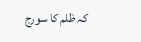کہ ظلم کا سورج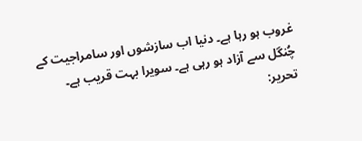غروب ہو رہا ہے۔ دنیا اب سازشوں اور سامراجیت کے چُنگل سے آزاد ہو رہی ہے۔ سویرا بہت قریب ہے۔
تحریر: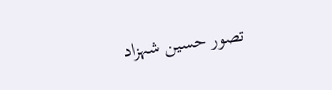تصور حسین شہزاد